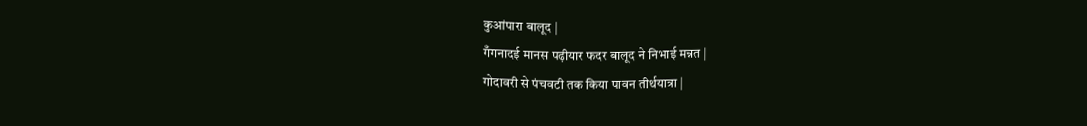कुआंपारा बालूद |
गँगनादई मानस पढ़ीयार फदर बालूद ने निभाई मन्नत |
गोदावरी से पंचवटी तक किया पावन तीर्थयात्रा |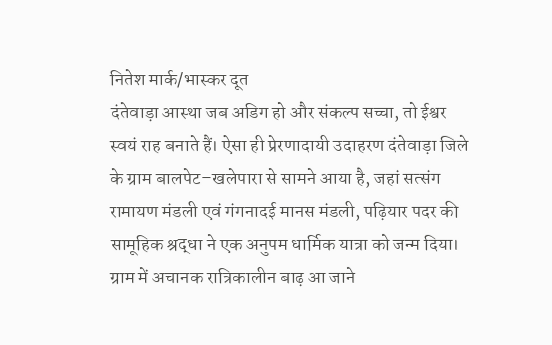नितेश मार्क/भास्कर दूत
दंतेवाड़ा आस्था जब अडिग हो और संकल्प सच्चा, तो ईश्वर स्वयं राह बनाते हैं। ऐसा ही प्रेरणादायी उदाहरण दंतेवाड़ा जिले के ग्राम बालपेट–खलेपारा से सामने आया है, जहां सत्संग रामायण मंडली एवं गंगनादई मानस मंडली, पढ़ियार पदर की सामूहिक श्रद्धा ने एक अनुपम धार्मिक यात्रा को जन्म दिया।
ग्राम में अचानक रात्रिकालीन बाढ़ आ जाने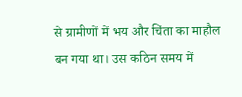से ग्रामीणों में भय और चिंता का माहौल बन गया था। उस कठिन समय में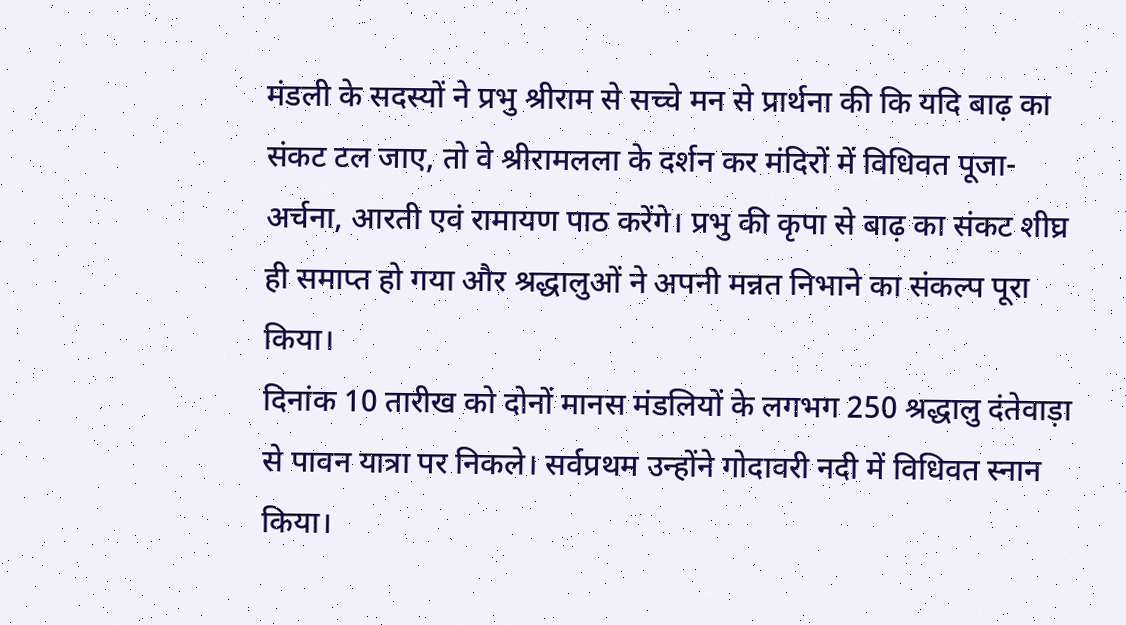मंडली के सदस्यों ने प्रभु श्रीराम से सच्चे मन से प्रार्थना की कि यदि बाढ़ का संकट टल जाए, तो वे श्रीरामलला के दर्शन कर मंदिरों में विधिवत पूजा-अर्चना, आरती एवं रामायण पाठ करेंगे। प्रभु की कृपा से बाढ़ का संकट शीघ्र ही समाप्त हो गया और श्रद्धालुओं ने अपनी मन्नत निभाने का संकल्प पूरा किया।
दिनांक 10 तारीख को दोनों मानस मंडलियों के लगभग 250 श्रद्धालु दंतेवाड़ा से पावन यात्रा पर निकले। सर्वप्रथम उन्होंने गोदावरी नदी में विधिवत स्नान किया।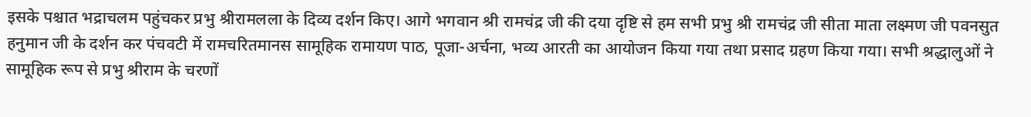इसके पश्चात भद्राचलम पहुंचकर प्रभु श्रीरामलला के दिव्य दर्शन किए। आगे भगवान श्री रामचंद्र जी की दया दृष्टि से हम सभी प्रभु श्री रामचंद्र जी सीता माता लक्ष्मण जी पवनसुत हनुमान जी के दर्शन कर पंचवटी में रामचरितमानस सामूहिक रामायण पाठ, पूजा-अर्चना, भव्य आरती का आयोजन किया गया तथा प्रसाद ग्रहण किया गया। सभी श्रद्धालुओं ने सामूहिक रूप से प्रभु श्रीराम के चरणों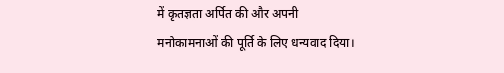में कृतज्ञता अर्पित की और अपनी मनोकामनाओं की पूर्ति के लिए धन्यवाद दिया।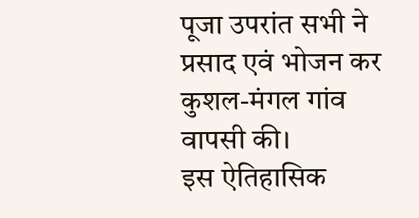पूजा उपरांत सभी ने प्रसाद एवं भोजन कर कुशल-मंगल गांव वापसी की।
इस ऐतिहासिक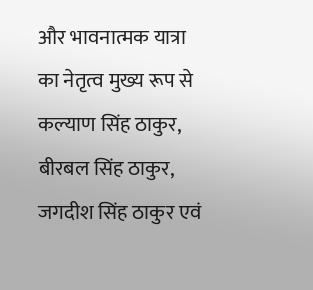और भावनात्मक यात्रा का नेतृत्व मुख्य रूप से कल्याण सिंह ठाकुर, बीरबल सिंह ठाकुर, जगदीश सिंह ठाकुर एवं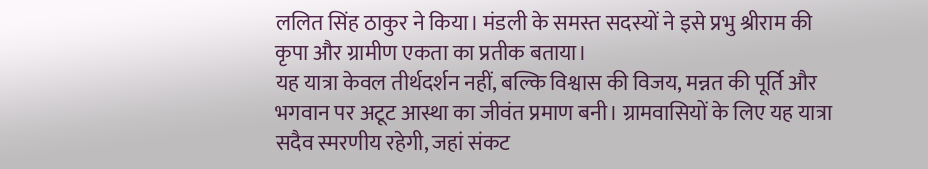ललित सिंह ठाकुर ने किया। मंडली के समस्त सदस्यों ने इसे प्रभु श्रीराम की कृपा और ग्रामीण एकता का प्रतीक बताया।
यह यात्रा केवल तीर्थदर्शन नहीं, बल्कि विश्वास की विजय, मन्नत की पूर्ति और भगवान पर अटूट आस्था का जीवंत प्रमाण बनी। ग्रामवासियों के लिए यह यात्रा सदैव स्मरणीय रहेगी, जहां संकट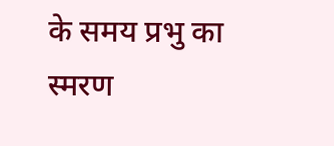के समय प्रभु का स्मरण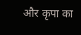और कृपा का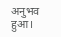अनुभव हुआ।